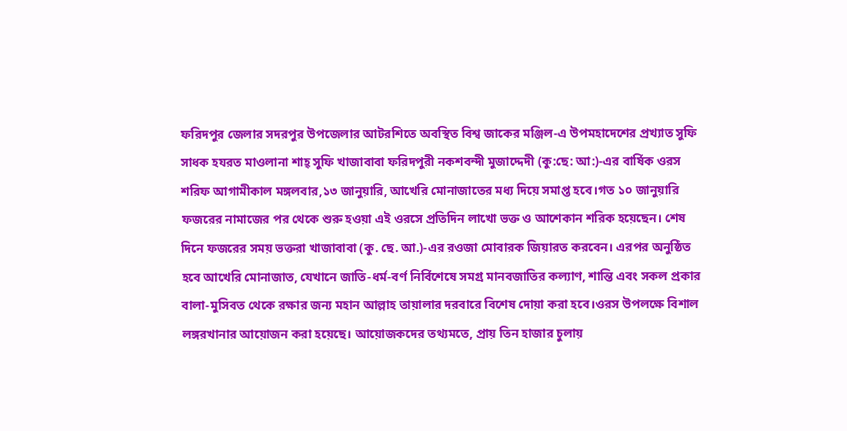ফরিদপুর জেলার সদরপুর উপজেলার আটরশিতে অবস্থিত বিশ্ব জাকের মঞ্জিল-এ উপমহাদেশের প্রখ্যাত সুফি সাধক হযরত মাওলানা শাহ্ সুফি খাজাবাবা ফরিদপুরী নকশবন্দী মুজাদ্দেদী (কু:ছে: আ:)-এর বার্ষিক ওরস শরিফ আগামীকাল মঙ্গলবার,১৩ জানুয়ারি, আখেরি মোনাজাতের মধ্য দিয়ে সমাপ্ত হবে।গত ১০ জানুয়ারি ফজরের নামাজের পর থেকে শুরু হওয়া এই ওরসে প্রতিদিন লাখো ভক্ত ও আশেকান শরিক হয়েছেন। শেষ দিনে ফজরের সময় ভক্তরা খাজাবাবা (কু. ছে. আ.)-এর রওজা মোবারক জিয়ারত করবেন। এরপর অনুষ্ঠিত হবে আখেরি মোনাজাত, যেখানে জাতি-ধর্ম-বর্ণ নির্বিশেষে সমগ্র মানবজাতির কল্যাণ, শান্তি এবং সকল প্রকার বালা-মুসিবত থেকে রক্ষার জন্য মহান আল্লাহ তায়ালার দরবারে বিশেষ দোয়া করা হবে।ওরস উপলক্ষে বিশাল লঙ্গরখানার আয়োজন করা হয়েছে। আয়োজকদের তথ্যমতে, প্রায় তিন হাজার চুলায়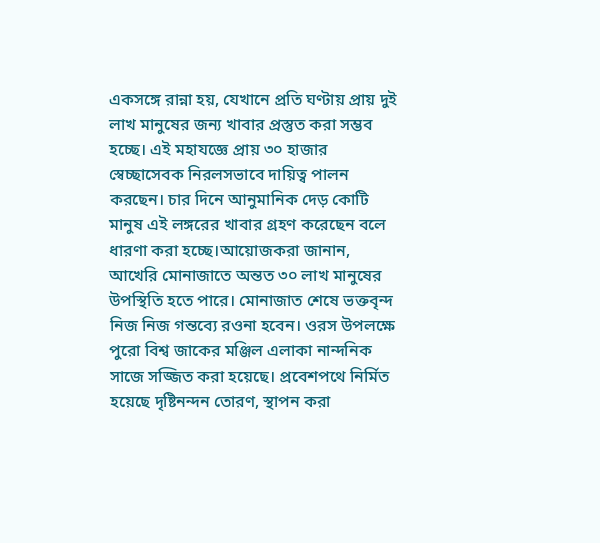একসঙ্গে রান্না হয়, যেখানে প্রতি ঘণ্টায় প্রায় দুই লাখ মানুষের জন্য খাবার প্রস্তুত করা সম্ভব হচ্ছে। এই মহাযজ্ঞে প্রায় ৩০ হাজার স্বেচ্ছাসেবক নিরলসভাবে দায়িত্ব পালন করছেন। চার দিনে আনুমানিক দেড় কোটি মানুষ এই লঙ্গরের খাবার গ্রহণ করেছেন বলে ধারণা করা হচ্ছে।আয়োজকরা জানান, আখেরি মোনাজাতে অন্তত ৩০ লাখ মানুষের উপস্থিতি হতে পারে। মোনাজাত শেষে ভক্তবৃন্দ নিজ নিজ গন্তব্যে রওনা হবেন। ওরস উপলক্ষে পুরো বিশ্ব জাকের মঞ্জিল এলাকা নান্দনিক সাজে সজ্জিত করা হয়েছে। প্রবেশপথে নির্মিত হয়েছে দৃষ্টিনন্দন তোরণ, স্থাপন করা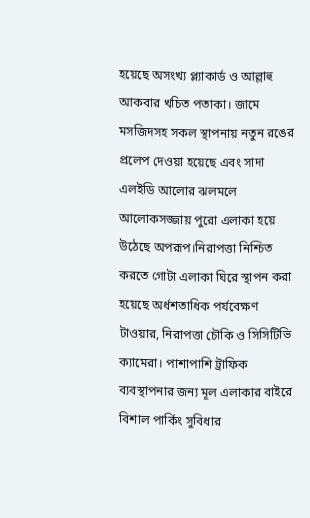হয়েছে অসংখ্য প্ল্যাকার্ড ও আল্লাহু আকবার খচিত পতাকা। জামে মসজিদসহ সকল স্থাপনায় নতুন রঙের প্রলেপ দেওয়া হয়েছে এবং সাদা এলইডি আলোর ঝলমলে আলোকসজ্জায় পুরো এলাকা হয়ে উঠেছে অপরূপ।নিরাপত্তা নিশ্চিত করতে গোটা এলাকা ঘিরে স্থাপন করা হয়েছে অর্ধশতাধিক পর্যবেক্ষণ টাওয়ার, নিরাপত্তা চৌকি ও সিসিটিভি ক্যামেরা। পাশাপাশি ট্রাফিক ব্যবস্থাপনার জন্য মূল এলাকার বাইরে বিশাল পার্কিং সুবিধার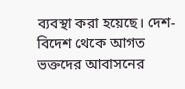ব্যবস্থা করা হয়েছে। দেশ-বিদেশ থেকে আগত ভক্তদের আবাসনের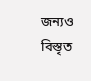জন্যও বিস্তৃত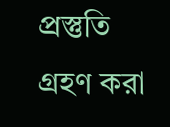প্রস্তুতি গ্রহণ করা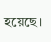হয়েছে।